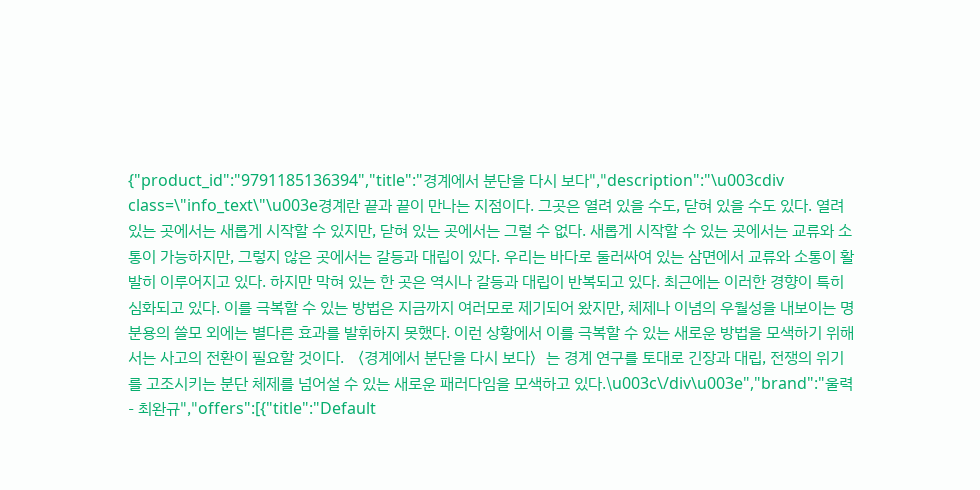{"product_id":"9791185136394","title":"경계에서 분단을 다시 보다","description":"\u003cdiv class=\"info_text\"\u003e경계란 끝과 끝이 만나는 지점이다. 그곳은 열려 있을 수도, 닫혀 있을 수도 있다. 열려 있는 곳에서는 새롭게 시작할 수 있지만, 닫혀 있는 곳에서는 그럴 수 없다. 새롭게 시작할 수 있는 곳에서는 교류와 소통이 가능하지만, 그렇지 않은 곳에서는 갈등과 대립이 있다. 우리는 바다로 둘러싸여 있는 삼면에서 교류와 소통이 활발히 이루어지고 있다. 하지만 막혀 있는 한 곳은 역시나 갈등과 대립이 반복되고 있다. 최근에는 이러한 경향이 특히 심화되고 있다. 이를 극복할 수 있는 방법은 지금까지 여러모로 제기되어 왔지만, 체제나 이념의 우월성을 내보이는 명분용의 쓸모 외에는 별다른 효과를 발휘하지 못했다. 이런 상황에서 이를 극복할 수 있는 새로운 방법을 모색하기 위해서는 사고의 전환이 필요할 것이다. 〈경계에서 분단을 다시 보다〉는 경계 연구를 토대로 긴장과 대립, 전쟁의 위기를 고조시키는 분단 체제를 넘어설 수 있는 새로운 패러다임을 모색하고 있다.\u003c\/div\u003e","brand":"울력 - 최완규","offers":[{"title":"Default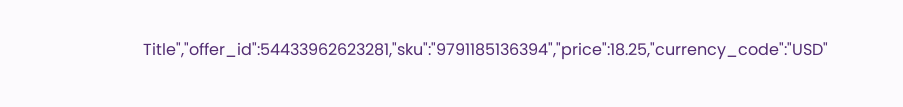Title","offer_id":54433962623281,"sku":"9791185136394","price":18.25,"currency_code":"USD"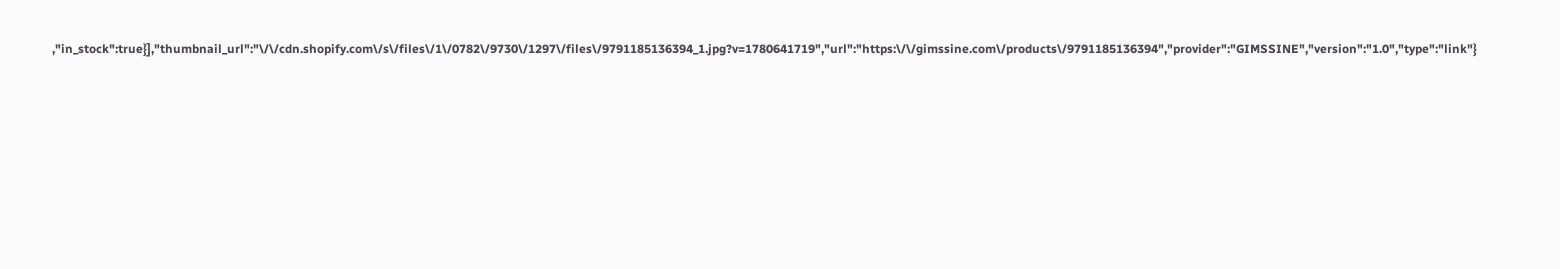,"in_stock":true}],"thumbnail_url":"\/\/cdn.shopify.com\/s\/files\/1\/0782\/9730\/1297\/files\/9791185136394_1.jpg?v=1780641719","url":"https:\/\/gimssine.com\/products\/9791185136394","provider":"GIMSSINE","version":"1.0","type":"link"}